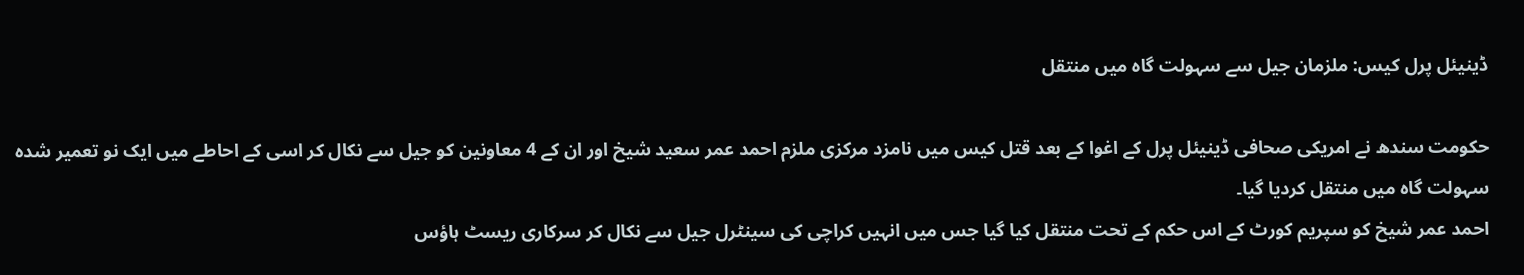ڈینیئل پرل کیس: ملزمان جیل سے سہولت گاہ میں منتقل

حکومت سندھ نے امریکی صحافی ڈینیئل پرل کے اغوا کے بعد قتل کیس میں نامزد مرکزی ملزم احمد عمر سعید شیخ اور ان کے 4 معاونین کو جیل سے نکال کر اسی کے احاطے میں ایک نو تعمیر شدہ سہولت گاہ میں منتقل کردیا گیا۔
احمد عمر شیخ کو سپریم کورٹ کے اس حکم کے تحت منتقل کیا گیا جس میں انہیں کراچی کی سینٹرل جیل سے نکال کر سرکاری ریسٹ ہاؤس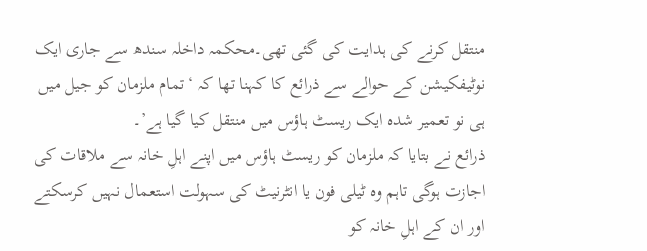منتقل کرنے کی ہدایت کی گئی تھی۔محکمہ داخلہ سندھ سے جاری ایک نوٹیفکیشن کے حوالے سے ذرائع کا کہنا تھا کہ ‘تمام ملزمان کو جیل میں ہی نو تعمیر شدہ ایک ریسٹ ہاؤس میں منتقل کیا گیا ہے’۔
ذرائع نے بتایا کہ ملزمان کو ریسٹ ہاؤس میں اپنے اہلِ خانہ سے ملاقات کی اجازت ہوگی تاہم وہ ٹیلی فون یا انٹرنیٹ کی سہولت استعمال نہیں کرسکتے اور ان کے اہلِ خانہ کو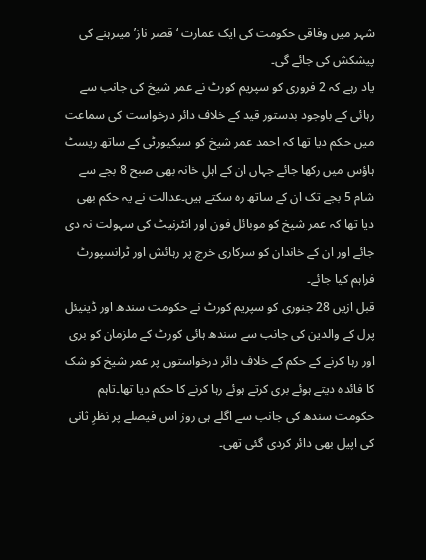شہر میں وفاقی حکومت کی ایک عمارت ‘قصر ناز’ میںرہنے کی پیشکش کی جائے گی۔
یاد رہے کہ 2 فروری کو سپریم کورٹ نے عمر شیخ کی جانب سے رہائی کے باوجود بدستور قید کے خلاف دائر درخواست کی سماعت میں حکم دیا تھا کہ احمد عمر شیخ کو سیکیورٹی کے ساتھ ریسٹ ہاؤس میں رکھا جائے جہاں ان کے اہلِ خانہ بھی صبح 8 بجے سے شام 5 بجے تک ان کے ساتھ رہ سکتے ہیں۔عدالت نے یہ حکم بھی دیا تھا کہ عمر شیخ کو موبائل فون اور انٹرنیٹ کی سہولت نہ دی جائے اور ان کے خاندان کو سرکاری خرچ پر رہائش اور ٹرانسپورٹ فراہم کیا جائے۔
قبل ازیں 28 جنوری کو سپریم کورٹ نے حکومت سندھ اور ڈینیئل پرل کے والدین کی جانب سے سندھ ہائی کورٹ کے ملزمان کو بری اور رہا کرنے کے حکم کے خلاف دائر درخواستوں پر عمر شیخ کو شک کا فائدہ دیتے ہوئے بری کرتے ہوئے رہا کرنے کا حکم دیا تھا۔تاہم حکومت سندھ کی جانب سے اگلے ہی روز اس فیصلے پر نظرِ ثانی کی اپیل بھی دائر کردی گئی تھی۔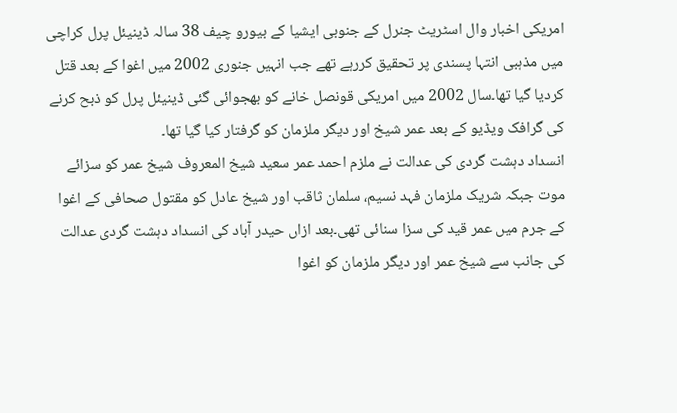امریکی اخبار وال اسٹریٹ جنرل کے جنوبی ایشیا کے بیورو چیف 38 سالہ ڈینیئل پرل کراچی میں مذہبی انتہا پسندی پر تحقیق کررہے تھے جب انہیں جنوری 2002 میں اغوا کے بعد قتل کردیا گیا تھا۔سال 2002 میں امریکی قونصل خانے کو بھجوائی گئی ڈینیئل پرل کو ذبح کرنے کی گرافک ویڈیو کے بعد عمر شیخ اور دیگر ملزمان کو گرفتار کیا گیا تھا۔
انسداد دہشت گردی کی عدالت نے ملزم احمد عمر سعید شیخ المعروف شیخ عمر کو سزائے موت جبکہ شریک ملزمان فہد نسیم، سلمان ثاقب اور شیخ عادل کو مقتول صحافی کے اغوا کے جرم میں عمر قید کی سزا سنائی تھی۔بعد ازاں حیدر آباد کی انسداد دہشت گردی عدالت کی جانب سے شیخ عمر اور دیگر ملزمان کو اغوا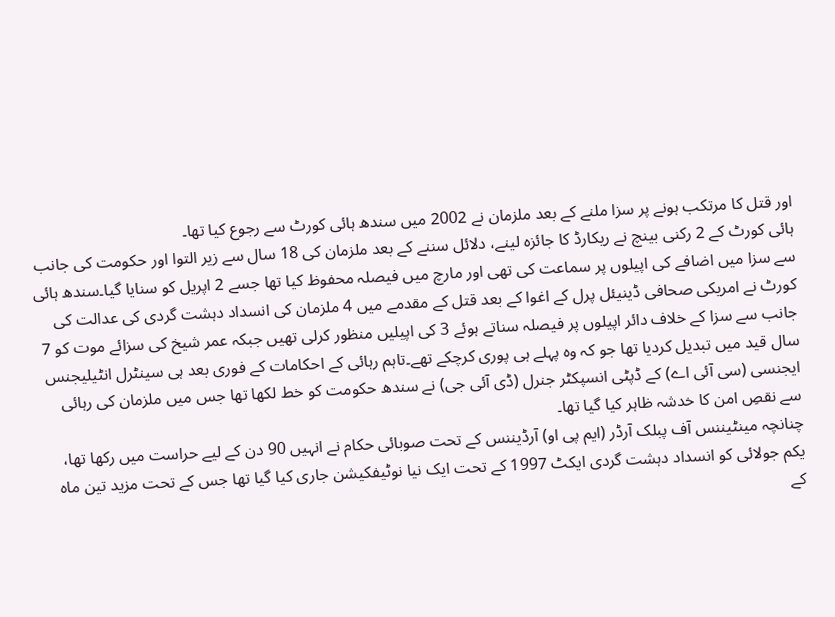اور قتل کا مرتکب ہونے پر سزا ملنے کے بعد ملزمان نے 2002 میں سندھ ہائی کورٹ سے رجوع کیا تھا۔
ہائی کورٹ کے 2 رکنی بینچ نے ریکارڈ کا جائزہ لینے، دلائل سننے کے بعد ملزمان کی 18 سال سے زیر التوا اور حکومت کی جانب سے سزا میں اضافے کی اپیلوں پر سماعت کی تھی اور مارچ میں فیصلہ محفوظ کیا تھا جسے 2 اپریل کو سنایا گیا۔سندھ ہائی کورٹ نے امریکی صحافی ڈینیئل پرل کے اغوا کے بعد قتل کے مقدمے میں 4 ملزمان کی انسداد دہشت گردی کی عدالت کی جانب سے سزا کے خلاف دائر اپیلوں پر فیصلہ سناتے ہوئے 3 کی اپیلیں منظور کرلی تھیں جبکہ عمر شیخ کی سزائے موت کو 7 سال قید میں تبدیل کردیا تھا جو کہ وہ پہلے ہی پوری کرچکے تھے۔تاہم رہائی کے احکامات کے فوری بعد ہی سینٹرل انٹیلیجنس ایجنسی (سی آئی اے) کے ڈپٹی انسپکٹر جنرل (ڈی آئی جی) نے سندھ حکومت کو خط لکھا تھا جس میں ملزمان کی رہائی سے نقصِ امن کا خدشہ ظاہر کیا گیا تھا۔
چنانچہ مینٹیننس آف پبلک آرڈر (ایم پی او) آرڈیننس کے تحت صوبائی حکام نے انہیں 90 دن کے لیے حراست میں رکھا تھا، یکم جولائی کو انسداد دہشت گردی ایکٹ 1997 کے تحت ایک نیا نوٹیفکیشن جاری کیا گیا تھا جس کے تحت مزید تین ماہ کے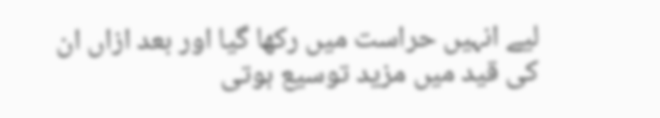لیے انہیں حراست میں رکھا گیا اور بعد ازاں ان کی قید میں مزید توسیع ہوتی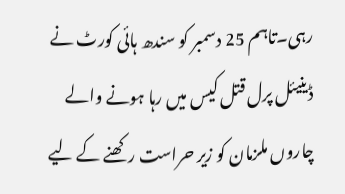رہی۔تاہم 25 دسمبر کو سندھ ہائی کورٹ نے ڈینیئل پرل قتل کیس میں رہا ہونے والے چاروں ملزمان کو زیر حراست رکھنے کے لیے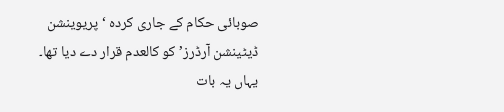صوبائی حکام کے جاری کردہ ‘پریوینشن ڈیٹینشن آرڈرز’ کو کالعدم قرار دے دیا تھا۔
یہاں یہ بات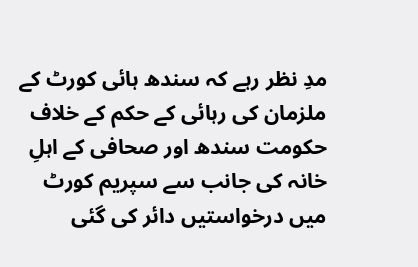مدِ نظر رہے کہ سندھ ہائی کورٹ کے ملزمان کی رہائی کے حکم کے خلاف حکومت سندھ اور صحافی کے اہلِ خانہ کی جانب سے سپریم کورٹ میں درخواستیں دائر کی گئی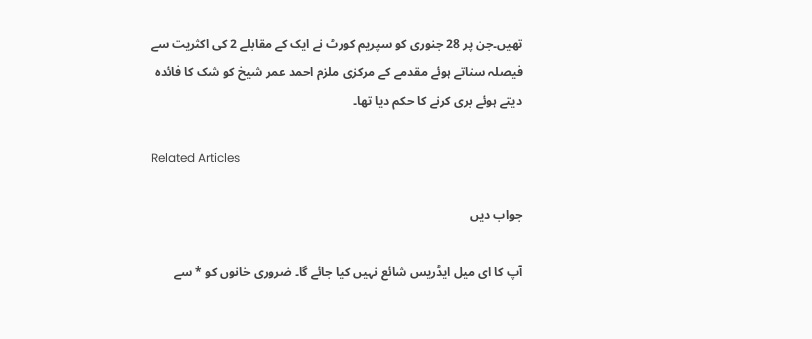تھیں۔جن پر 28 جنوری کو سپریم کورٹ نے ایک کے مقابلے 2 کی اکثریت سے فیصلہ سناتے ہوئے مقدمے کے مرکزی ملزم احمد عمر شیخ کو شک کا فائدہ دیتے ہوئے بری کرنے کا حکم دیا تھا۔

Related Articles

جواب دیں

آپ کا ای میل ایڈریس شائع نہیں کیا جائے گا۔ ضروری خانوں کو * سے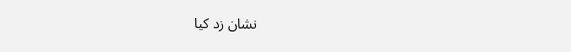نشان زد کیا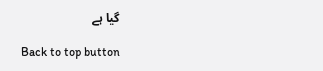گیا ہے

Back to top button